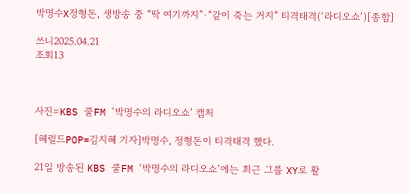박명수X정형돈, 생방송 중 “딱 여기까지”·“같이 죽는 거지” 티격태격(‘라디오쇼’)[종합]

쓰니2025.04.21
조회13



사진=KBS 쿨FM ‘박명수의 라디오쇼’ 캡처

[헤럴드POP=김지혜 기자]박명수, 정형돈이 티격태격 했다.

21일 방송된 KBS 쿨FM ‘박명수의 라디오쇼’에는 최근 그룹 XY로 활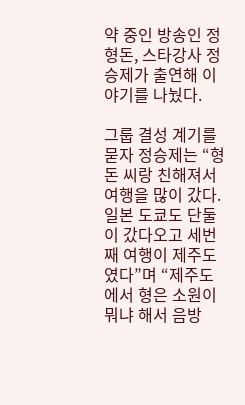약 중인 방송인 정형돈, 스타강사 정승제가 출연해 이야기를 나눴다.

그룹 결성 계기를 묻자 정승제는 “형돈 씨랑 친해져서 여행을 많이 갔다. 일본 도쿄도 단둘이 갔다오고 세번째 여행이 제주도였다”며 “제주도에서 형은 소원이 뭐냐 해서 음방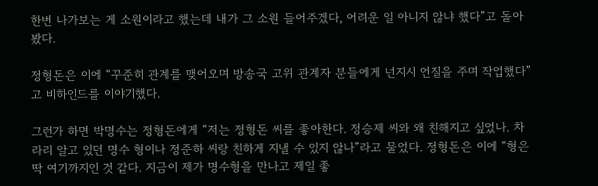한번 나가보는 게 소원이라고 했는데 내가 그 소원 들어주겠다, 어려운 일 아니지 않냐 했다”고 돌아봤다.

정형돈은 이에 “꾸준히 관계를 맺어오며 방송국 고위 관계자 분들에게 넌지시 언질을 주며 작업했다”고 비하인드를 이야기했다.

그런가 하면 박명수는 정형돈에게 “저는 정형돈 씨를 좋아한다. 정승제 씨와 왜 친해지고 싶었나. 차라리 알고 있던 명수 형이나 정준하 씨랑 친하게 지낼 수 있지 않나”라고 물었다. 정형돈은 이에 “형은 딱 여기까지인 것 같다. 지금이 제가 명수형을 만나고 제일 좋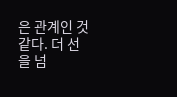은 관계인 것 같다. 더 선을 넘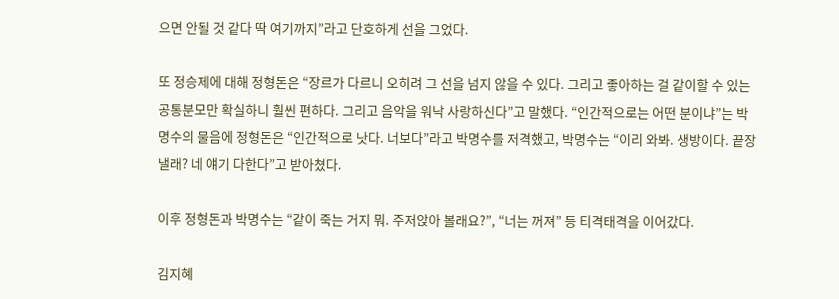으면 안될 것 같다 딱 여기까지”라고 단호하게 선을 그었다.

또 정승제에 대해 정형돈은 “장르가 다르니 오히려 그 선을 넘지 않을 수 있다. 그리고 좋아하는 걸 같이할 수 있는 공통분모만 확실하니 훨씬 편하다. 그리고 음악을 워낙 사랑하신다”고 말했다. “인간적으로는 어떤 분이냐”는 박명수의 물음에 정형돈은 “인간적으로 낫다. 너보다”라고 박명수를 저격했고, 박명수는 “이리 와봐. 생방이다. 끝장 낼래? 네 얘기 다한다”고 받아쳤다.

이후 정형돈과 박명수는 “같이 죽는 거지 뭐. 주저앉아 볼래요?”, “너는 꺼져” 등 티격태격을 이어갔다.

김지혜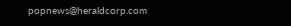popnews@heraldcorp.com